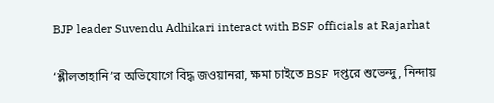BJP leader Suvendu Adhikari interact with BSF officials at Rajarhat

‘শ্লীলতাহানি’র অভিযোগে বিদ্ধ জওয়ানরা, ক্ষমা চাইতে BSF দপ্তরে শুভেন্দু, নিন্দায়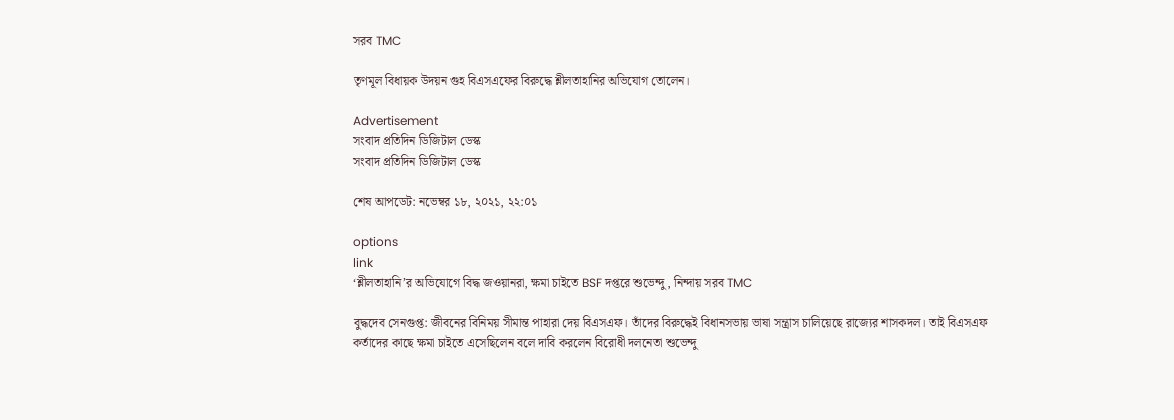সরব TMC

তৃণমূল বিধায়ক উদয়ন গুহ বিএসএফের বিরুদ্ধে শ্লীলতাহানির অভিযোগ তোলেন।

Advertisement
সংবাদ প্রতিদিন ডিজিটাল ডেস্ক
সংবাদ প্রতিদিন ডিজিটাল ডেস্ক

শেষ আপডেট: নভেম্বর ১৮, ২০২১, ২২:০১

options
link
‘শ্লীলতাহানি’র অভিযোগে বিদ্ধ জওয়ানরা, ক্ষমা চাইতে BSF দপ্তরে শুভেন্দু, নিন্দায় সরব TMC

বুদ্ধদেব সেনগুপ্ত: জীবনের বিনিময় সীমান্ত পাহারা দেয় বিএসএফ। তাঁদের বিরুদ্ধেই বিধানসভায় ভাষা সন্ত্রাস চালিয়েছে রাজ্যের শাসকদল। তাই বিএসএফ কর্তাদের কাছে ক্ষমা চাইতে এসেছিলেন বলে দাবি করলেন বিরোধী দলনেতা শুভেন্দু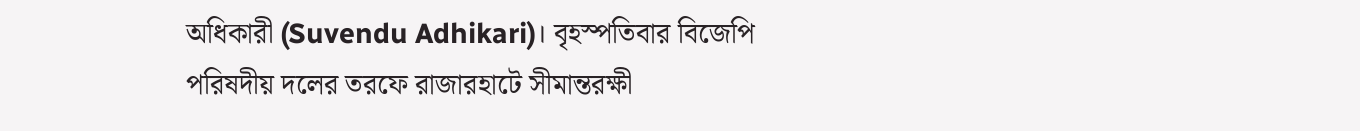অধিকারী (Suvendu Adhikari)। বৃহস্পতিবার বিজেপি পরিষদীয় দলের তরফে রাজারহাটে সীমান্তরক্ষী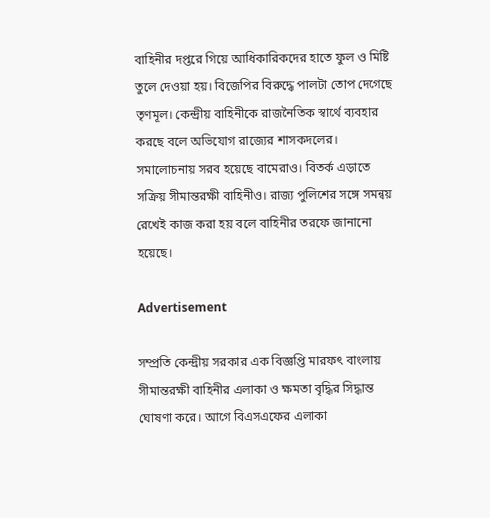বাহিনীর দপ্তরে গিয়ে আধিকারিকদের হাতে ফুল ও মিষ্টি তুলে দেওয়া হয়। বিজেপির বিরুদ্ধে পালটা তোপ দেগেছে তৃণমূল। কেন্দ্রীয় বাহিনীকে রাজনৈতিক স্বার্থে ব্যবহার করছে বলে অভিযোগ রাজ্যের শাসকদলের। সমালোচনায় সরব হয়েছে বামেরাও। বিতর্ক এড়াতে সক্রিয় সীমান্তরক্ষী বাহিনীও। রাজ্য পুলিশের সঙ্গে সমন্বয় রেখেই কাজ করা হয় বলে বাহিনীর তরফে জানানো হয়েছে।

Advertisement

সম্প্রতি কেন্দ্রীয় সরকার এক বিজ্ঞপ্তি মারফৎ বাংলায় সীমান্তরক্ষী বাহিনীর এলাকা ও ক্ষমতা বৃদ্ধির সিদ্ধান্ত ঘোষণা করে। আগে বিএসএফের এলাকা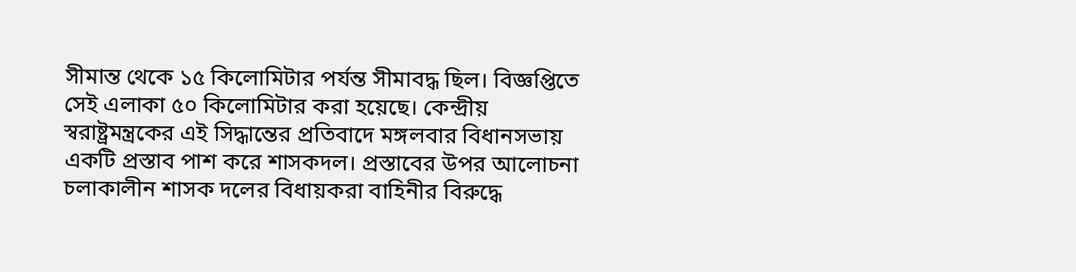সীমান্ত থেকে ১৫ কিলোমিটার পর্যন্ত সীমাবদ্ধ ছিল। বিজ্ঞপ্তিতে সেই এলাকা ৫০ কিলোমিটার করা হয়েছে। কেন্দ্রীয় স্বরাষ্ট্রমন্ত্রকের এই সিদ্ধান্তের প্রতিবাদে মঙ্গলবার বিধানসভায় একটি প্রস্তাব পাশ করে শাসকদল। প্রস্তাবের উপর আলোচনা চলাকালীন শাসক দলের বিধায়করা বাহিনীর বিরুদ্ধে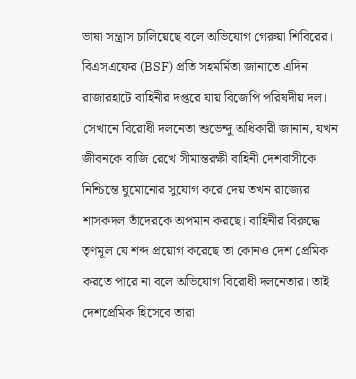ভাষা সন্ত্রাস চালিয়েছে বলে অভিযোগ গেরুয়া শিবিরের। বিএসএফের (BSF) প্রতি সহমর্মিতা জানাতে এদিন রাজারহাটে বাহিনীর দপ্তরে যায় বিজেপি পরিষদীয় দল। সেখানে বিরোধী দলনেতা শুভেন্দু অধিকারী জানান, যখন জীবনকে বাজি রেখে সীমান্তরক্ষী বাহিনী দেশবাসীকে নিশ্চিন্তে ঘুমোনোর সুযোগ করে দেয় তখন রাজ্যের শাসকদল তাঁদেরকে অপমান করছে। বাহিনীর বিরুদ্ধে তৃণমূল যে শব্দ প্রয়োগ করেছে তা কোনও দেশ প্রেমিক করতে পারে না বলে অভিযোগ বিরোধী দলনেতার। তাই দেশপ্রেমিক হিসেবে তারা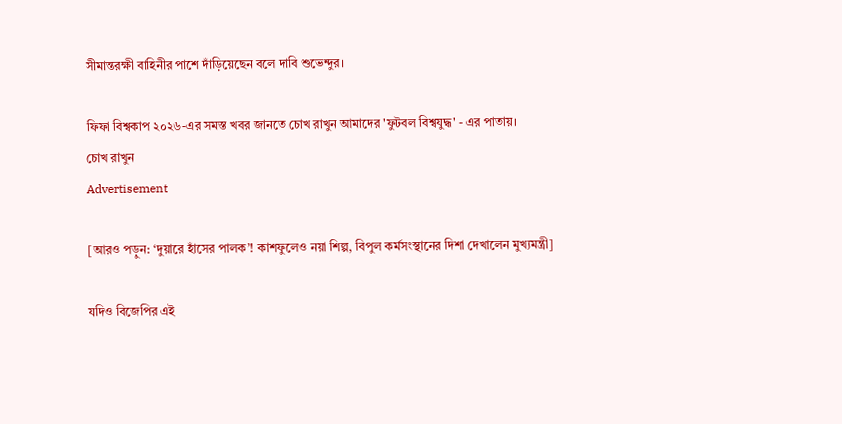সীমান্তরক্ষী বাহিনীর পাশে দাঁড়িয়েছেন বলে দাবি শুভেন্দুর।

ফিফা বিশ্বকাপ ২০২৬-এর সমস্ত খবর জানতে চোখ রাখুন আমাদের 'ফুটবল বিশ্বযুদ্ধ' - এর পাতায়।
চোখ রাখুন
Advertisement

[আরও পড়ুন: ‘দুয়ারে হাঁসের পালক’! কাশফুলেও নয়া শিল্প, বিপুল কর্মসংস্থানের দিশা দেখালেন মুখ্যমন্ত্রী]

যদিও বিজেপির এই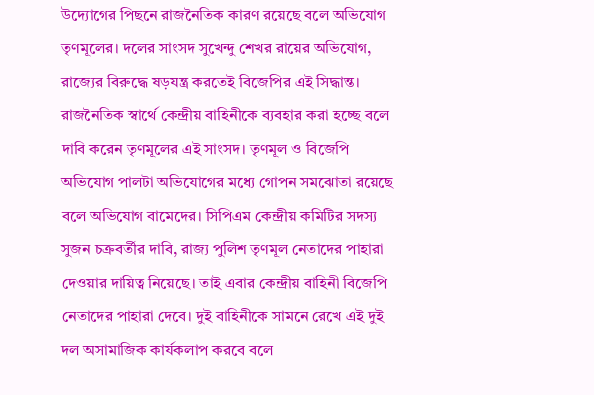উদ্যোগের পিছনে রাজনৈতিক কারণ রয়েছে বলে অভিযোগ তৃণমূলের। দলের সাংসদ সুখেন্দু শেখর রায়ের অভিযোগ, রাজ্যের বিরুদ্ধে ষড়যন্ত্র করতেই বিজেপির এই সিদ্ধান্ত। রাজনৈতিক স্বার্থে কেন্দ্রীয় বাহিনীকে ব্যবহার করা হচ্ছে বলে দাবি করেন তৃণমূলের এই সাংসদ। তৃণমূল ও বিজেপি অভিযোগ পালটা অভিযোগের মধ্যে গোপন সমঝোতা রয়েছে বলে অভিযোগ বামেদের। সিপিএম কেন্দ্রীয় কমিটির সদস্য সুজন চক্রবর্তীর দাবি, রাজ্য পুলিশ তৃণমূল নেতাদের পাহারা দেওয়ার দায়িত্ব নিয়েছে। তাই এবার কেন্দ্রীয় বাহিনী বিজেপি নেতাদের পাহারা দেবে। দুই বাহিনীকে সামনে রেখে এই দুই দল অসামাজিক কার্যকলাপ করবে বলে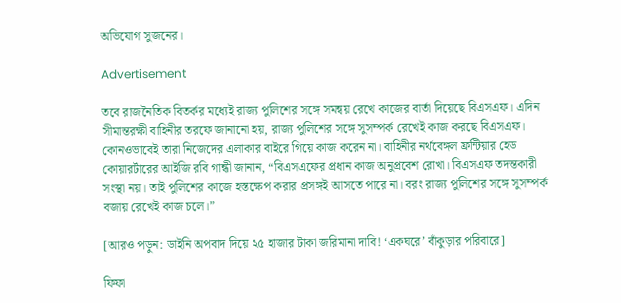অভিযোগ সুজনের।

Advertisement

তবে রাজনৈতিক বিতর্কর মধ্যেই রাজ্য পুলিশের সঙ্গে সমন্বয় রেখে কাজের বার্তা দিয়েছে বিএসএফ। এদিন সীমান্তরক্ষী বাহিনীর তরফে জানানো হয়, রাজ্য পুলিশের সঙ্গে সুসম্পর্ক রেখেই কাজ করছে বিএসএফ। কোনওভাবেই তারা নিজেদের এলাকার বাইরে গিয়ে কাজ করেন না। বাহিনীর নর্থবেঙ্গল ফ্রন্টিয়ার হেড কোয়ারর্টারের আইজি রবি গান্ধী জানান, “বিএসএফের প্রধান কাজ অনুপ্রবেশ রোখা। বিএসএফ তদন্তকারী সংস্থা নয়। তাই পুলিশের কাজে হস্তক্ষেপ করার প্রসঙ্গই আসতে পারে না। বরং রাজ্য পুলিশের সঙ্গে সুসম্পর্ক বজায় রেখেই কাজ চলে।”

[আরও পড়ুন: ডাইনি অপবাদ দিয়ে ২৫ হাজার টাকা জরিমানা দাবি! ‘একঘরে’ বাঁকুড়ার পরিবারে]

ফিফা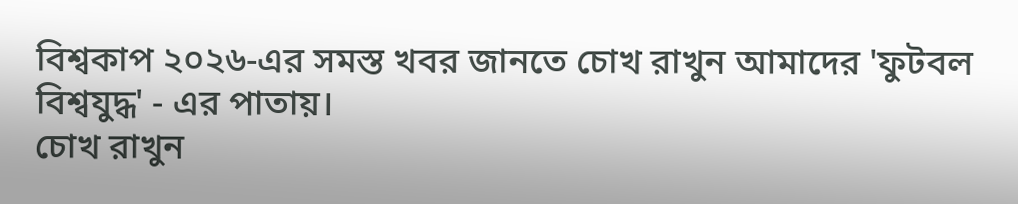বিশ্বকাপ ২০২৬-এর সমস্ত খবর জানতে চোখ রাখুন আমাদের 'ফুটবল বিশ্বযুদ্ধ' - এর পাতায়।
চোখ রাখুন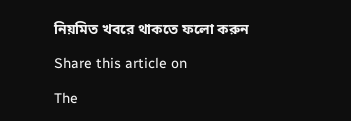নিয়মিত খবরে থাকতে ফলো করুন

Share this article on

The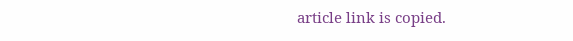article link is copied.